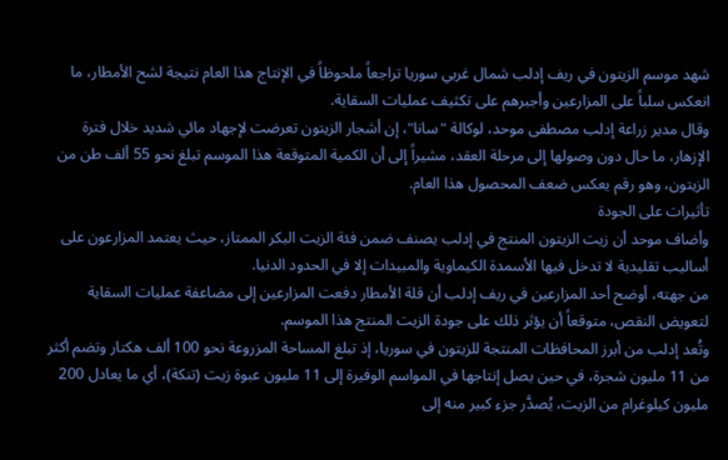شهد موسم الزيتون في ريف إدلب شمال غربي سوريا تراجعاً ملحوظاً في الإنتاج هذا العام نتيجة لشح الأمطار، ما انعكس سلباً على المزارعين وأجبرهم على تكثيف عمليات السقاية.
وقال مدير زراعة إدلب مصطفى موحد، لوكالة "سانا"، إن أشجار الزيتون تعرضت لإجهاد مائي شديد خلال فترة الإزهار، ما حال دون وصولها إلى مرحلة العقد، مشيراً إلى أن الكمية المتوقعة هذا الموسم تبلغ نحو 55 ألف طن من الزيتون، وهو رقم يعكس ضعف المحصول هذا العام.
تأثيرات على الجودة
وأضاف موحد أن زيت الزيتون المنتج في إدلب يصنف ضمن فئة الزيت البكر الممتاز، حيث يعتمد المزارعون على أساليب تقليدية لا تدخل فيها الأسمدة الكيماوية والمبيدات إلا في الحدود الدنيا.
من جهته، أوضح أحد المزارعين في ريف إدلب أن قلة الأمطار دفعت المزارعين إلى مضاعفة عمليات السقاية لتعويض النقص، متوقعاً أن يؤثر ذلك على جودة الزيت المنتج هذا الموسم.
وتُعد إدلب من أبرز المحافظات المنتجة للزيتون في سوريا، إذ تبلغ المساحة المزروعة نحو 100 ألف هكتار وتضم أكثر من 11 مليون شجرة، في حين يصل إنتاجها في المواسم الوفيرة إلى 11 مليون عبوة زيت (تنكة)، أي ما يعادل 200 مليون كيلوغرام من الزيت، يُصدَّر جزء كبير منه إلى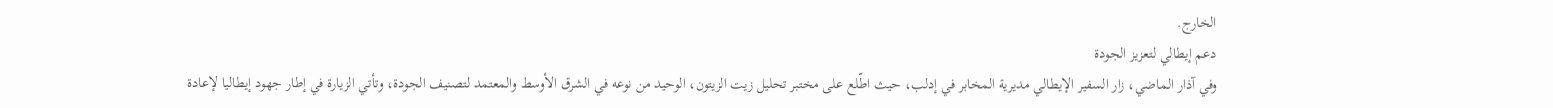الخارج.
دعم إيطالي لتعزيز الجودة
وفي آذار الماضي، زار السفير الإيطالي مديرية المخابر في إدلب، حيث اطّلع على مختبر تحليل زيت الزيتون، الوحيد من نوعه في الشرق الأوسط والمعتمد لتصنيف الجودة، وتأتي الزيارة في إطار جهود إيطاليا لإعادة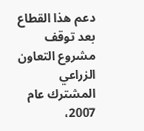دعم هذا القطاع بعد توقف مشروع التعاون الزراعي المشترك عام 2007،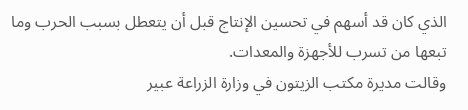الذي كان قد أسهم في تحسين الإنتاج قبل أن يتعطل بسبب الحرب وما تبعها من تسرب للأجهزة والمعدات.
وقالت مديرة مكتب الزيتون في وزارة الزراعة عبير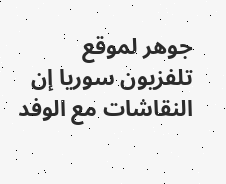جوهر لموقع تلفزيون سوريا إن النقاشات مع الوفد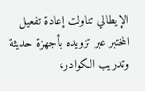الإيطالي تناولت إعادة تفعيل المختبر عبر تزويده بأجهزة حديثة وتدريب الكوادر،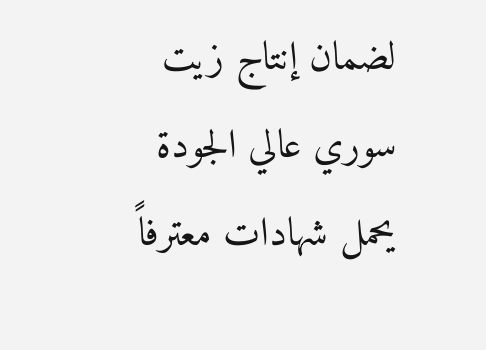لضمان إنتاج زيت سوري عالي الجودة يحمل شهادات معترفاً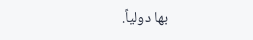بها دولياً.